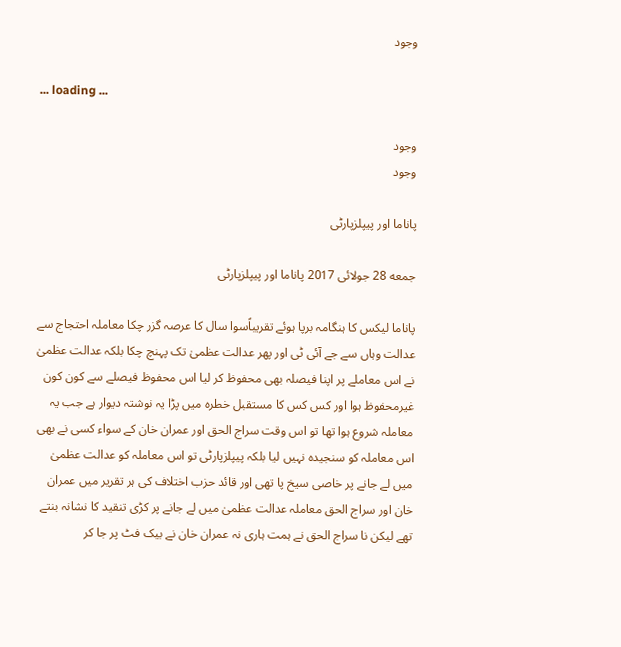وجود

... loading ...

وجود
وجود

پاناما اور پیپلزپارٹی

جمعه 28 جولائی 2017 پاناما اور پیپلزپارٹی

پاناما لیکس کا ہنگامہ برپا ہوئے تقریباًسوا سال کا عرصہ گزر چکا معاملہ احتجاج سے عدالت وہاں سے جے آئی ٹی اور پھر عدالت عظمیٰ تک پہنچ چکا بلکہ عدالت عظمیٰ نے اس معاملے پر اپنا فیصلہ بھی محفوظ کر لیا اس محفوظ فیصلے سے کون کون غیرمحفوظ ہوا اور کس کس کا مستقبل خطرہ میں پڑا یہ نوشتہ دیوار ہے جب یہ معاملہ شروع ہوا تھا تو اس وقت سراج الحق اور عمران خان کے سواء کسی نے بھی اس معاملہ کو سنجیدہ نہیں لیا بلکہ پیپلزپارٹی تو اس معاملہ کو عدالت عظمیٰ میں لے جانے پر خاصی سیخ پا تھی اور قائد حزب اختلاف کی ہر تقریر میں عمران خان اور سراج الحق معاملہ عدالت عظمیٰ میں لے جانے پر کڑی تنقید کا نشانہ بنتے تھے لیکن نا سراج الحق نے ہمت ہاری نہ عمران خان نے بیک فٹ پر جا کر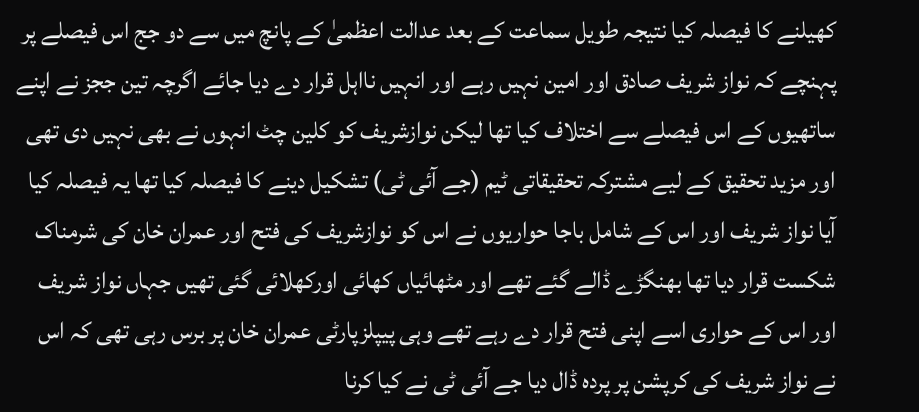کھیلنے کا فیصلہ کیا نتیجہ طویل سماعت کے بعد عدالت اعظمیٰ کے پانچ میں سے دو جج اس فیصلے پر پہنچے کہ نواز شریف صادق اور امین نہیں رہے اور انہیں نااہل قرار دے دیا جائے اگرچہ تین ججز نے اپنے ساتھیوں کے اس فیصلے سے اختلاف کیا تھا لیکن نوازشریف کو کلین چٹ انہوں نے بھی نہیں دی تھی اور مزید تحقیق کے لیے مشترکہ تحقیقاتی ٹیم (جے آئی ٹی) تشکیل دینے کا فیصلہ کیا تھا یہ فیصلہ کیا آیا نواز شریف اور اس کے شامل باجا حواریوں نے اس کو نوازشریف کی فتح اور عمران خان کی شرمناک شکست قرار دیا تھا بھنگڑے ڈالے گئے تھے اور مٹھائیاں کھائی اورکھلائی گئی تھیں جہاں نواز شریف اور اس کے حواری اسے اپنی فتح قرار دے رہے تھے وہی پیپلزپارٹی عمران خان پر برس رہی تھی کہ اس نے نواز شریف کی کرپشن پر پردہ ڈال دیا جے آئی ٹی نے کیا کرنا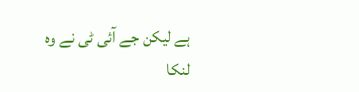ہے لیکن جے آئی ٹی نے وہ لنکا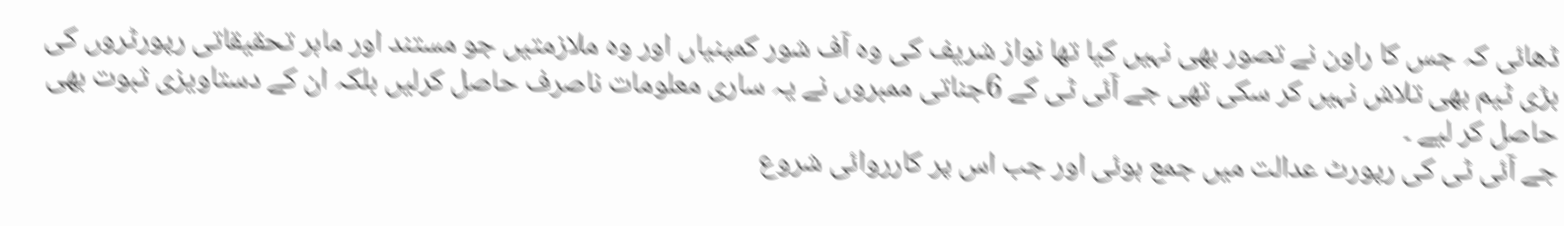ڈھائی کہ جس کا راون نے تصور بھی نہیں کیا تھا نواز شریف کی وہ آف شور کمپنیاں اور وہ ملازمتیں جو مستند اور ماہر تحقیقاتی رپورٹروں کی بڑی ٹیم بھی تلاش نہیں کر سکی تھی جے آئی ٹی کے 6جناتی ممبروں نے یہ ساری معلومات ناصرف حاصل کرلیں بلکہ ان کے دستاویزی ثبوت بھی حاصل کر لیے ۔
جے آئی ٹی کی رپورٹ عدالت میں جمع ہوئی اور جب اس پر کارروائی شروع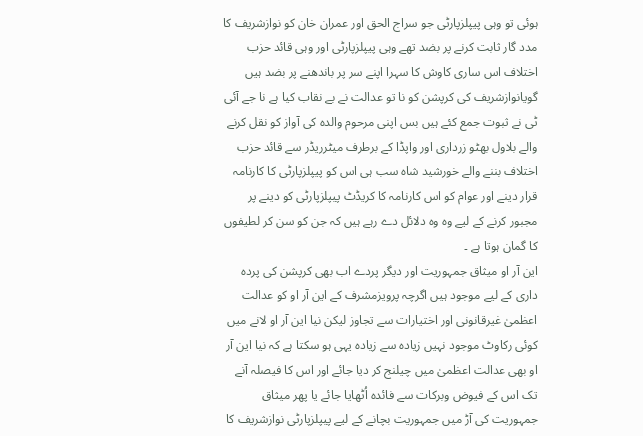ہوئی تو وہی پیپلزپارٹی جو سراج الحق اور عمران خان کو نوازشریف کا مدد گار ثابت کرنے پر بضد تھے وہی پیپلزپارٹی اور وہی قائد حزب اختلاف اس ساری کاوش کا سہرا اپنے سر پر باندھنے پر بضد ہیں گویانوازشریف کی کرپشن کو نا تو عدالت نے بے نقاب کیا ہے نا جے آئی ٹی نے ثبوت جمع کئے ہیں بس اپنی مرحوم والدہ کی آواز کو نقل کرنے والے بلاول بھٹو زرداری اور واپڈا کے برطرف میٹرریڈر سے قائد حزب اختلاف بننے والے خورشید شاہ سب ہی اس کو پیپلزپارٹی کا کارنامہ قرار دینے اور عوام کو اس کارنامہ کا کریڈٹ پیپلزپارٹی کو دینے پر مجبور کرنے کے لیے وہ وہ دلائل دے رہے ہیں کہ جن کو سن کر لطیفوں کا گمان ہوتا ہے ۔
این آر او میثاق جمہوریت اور دیگر پردے اب بھی کرپشن کی پردہ داری کے لیے موجود ہیں اگرچہ پرویزمشرف کے این آر او کو عدالت اعظمیٰ غیرقانونی اور اختیارات سے تجاوز لیکن نیا این آر او لانے میں کوئی رکاوٹ موجود نہیں زیادہ سے زیادہ یہی ہو سکتا ہے کہ نیا این آر او بھی عدالت اعظمیٰ میں چیلنج کر دیا جائے اور اس کا فیصلہ آنے تک اس کے فیوض وبرکات سے فائدہ اُٹھایا جائے یا پھر میثاق جمہوریت کی آڑ میں جمہوریت بچانے کے لیے پیپلزپارٹی نوازشریف کا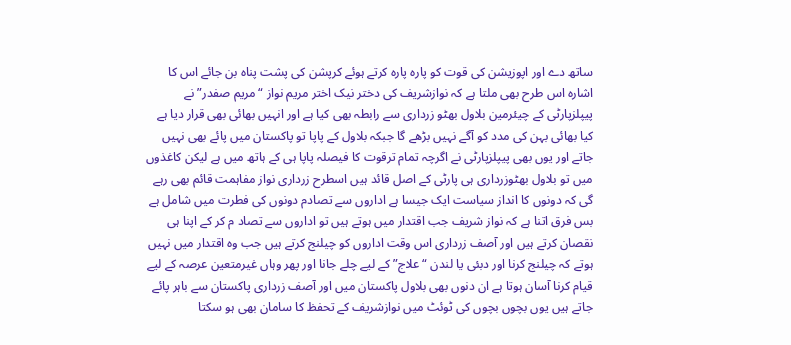ساتھ دے اور اپوزیشن کی قوت کو پارہ پارہ کرتے ہوئے کرپشن کی پشت پناہ بن جائے اس کا اشارہ اس طرح بھی ملتا ہے کہ نوازشریف کی دختر نیک اختر مریم نواز “مریم صفدر” نے پیپلزپارٹی کے چیئرمین بلاول بھٹو زرداری سے رابطہ بھی کیا ہے اور انہیں بھائی بھی قرار دیا ہے کیا بھائی بہن کی مدد کو آگے نہیں بڑھے گا جبکہ بلاول کے پاپا تو پاکستان میں پائے بھی نہیں جاتے اور یوں بھی پیپلزپارٹی نے اگرچہ تمام ترقوت کا فیصلہ پاپا ہی کے ہاتھ میں ہے لیکن کاغذوں میں تو بلاول بھٹوزرداری ہی پارٹی کے اصل قائد ہیں اسطرح زرداری نواز مفاہمت قائم بھی رہے گی کہ دونوں کا انداز سیاست ایک جیسا ہے اداروں سے تصادم دونوں کی فطرت میں شامل ہے بس فرق اتنا ہے کہ نواز شریف جب اقتدار میں ہوتے ہیں تو اداروں سے تصاد م کر کے اپنا ہی نقصان کرتے ہیں اور آصف زرداری اس وقت اداروں کو چیلنج کرتے ہیں جب وہ اقتدار میں نہیں ہوتے کہ چیلنج کرنا اور دبئی یا لندن “علاج” کے لیے چلے جانا اور پھر وہاں غیرمتعین عرصہ کے لیے قیام کرنا آسان ہوتا ہے ان دنوں بھی بلاول پاکستان میں اور آصف زرداری پاکستان سے باہر پائے جاتے ہیں یوں بچوں بچوں کی ٹوئٹ میں نوازشریف کے تحفظ کا سامان بھی ہو سکتا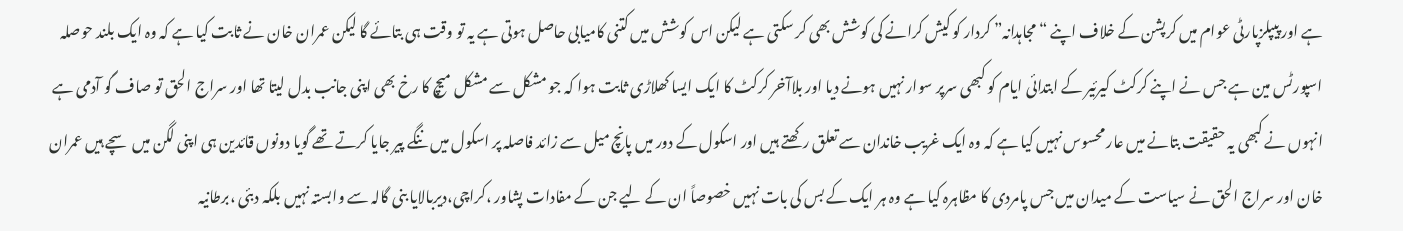ہے اور پیپلزپارٹی عوام میں کرپشن کے خلاف اپنے “مجاہدانہ” کردار کو کیش کرانے کی کوشش بھی کر سکتی ہے لیکن اس کوشش میں کتنی کامیابی حاصل ہوتی ہے یہ تو وقت ہی بتائے گا لیکن عمران خان نے ثابت کیا ہے کہ وہ ایک بلند حوصلہ اسپورٹس مین ہے جس نے اپنے کرکٹ کیرئیر کے ابتدائی ایام کو کبھی سرپر سوار نہیں ہونے دیا اور بلاآخر کرکٹ کا ایک ایسا کھلاڑی ثابت ہوا کہ جو مشکل سے مشکل میچ کا رخ بھی اپنی جانب بدل لیتا تھا اور سراج الحق تو صاف گو آدمی ہے انہوں نے کبھی یہ حقیقت بتانے میں عار محسوس نہیں کیا ہے کہ وہ ایک غریب خاندان سے تعلق رکھتے ہیں اور اسکول کے دور میں پانچ میل سے زائد فاصلہ پر اسکول میں ننگے پیر جایا کرتے تھے گویا دونوں قائدین ہی اپنی لگن میں سچے ہیں عمران خان اور سراج الحق نے سیاست کے میدان میں جس پامردی کا مظاہرہ کیا ہے وہ ہر ایک کے بس کی بات نہیں خصوصاً ان کے لیے جن کے مفادات پشاور ،کراچی،دیربالایا بنی گالہ سے وابستہ نہیں بلکہ دبئی ،برطانیہ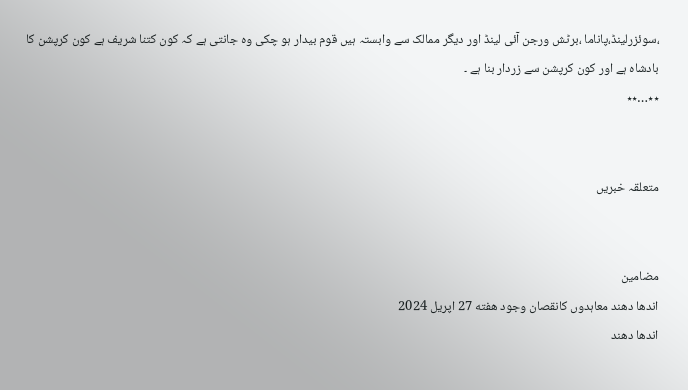،سوئزرلینڈ،پاناما ،برٹش ورجن آئی لینڈ اور دیگر ممالک سے وابستہ ہیں قوم بیدار ہو چکی وہ جانتی ہے کہ کون کتنا شریف ہے کون کرپشن کا بادشاہ ہے اور کون کرپشن سے زردار بنا ہے ۔
٭٭…٭٭


متعلقہ خبریں


مضامین
اندھا دھند معاہدوں کانقصان وجود هفته 27 اپریل 2024
اندھا دھند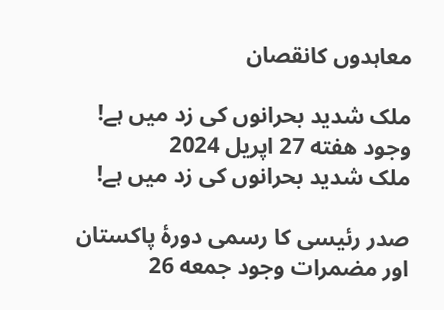معاہدوں کانقصان

ملک شدید بحرانوں کی زد میں ہے! وجود هفته 27 اپریل 2024
ملک شدید بحرانوں کی زد میں ہے!

صدر رئیسی کا رسمی دورۂ پاکستان اور مضمرات وجود جمعه 26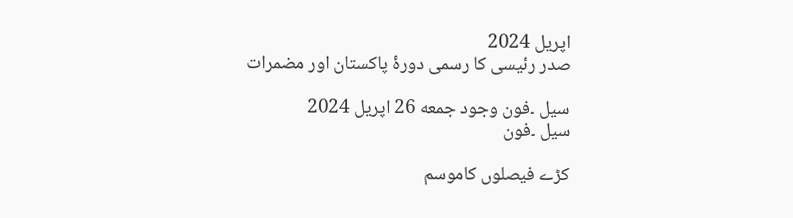اپریل 2024
صدر رئیسی کا رسمی دورۂ پاکستان اور مضمرات

سیل ۔فون وجود جمعه 26 اپریل 2024
سیل ۔فون

کڑے فیصلوں کاموسم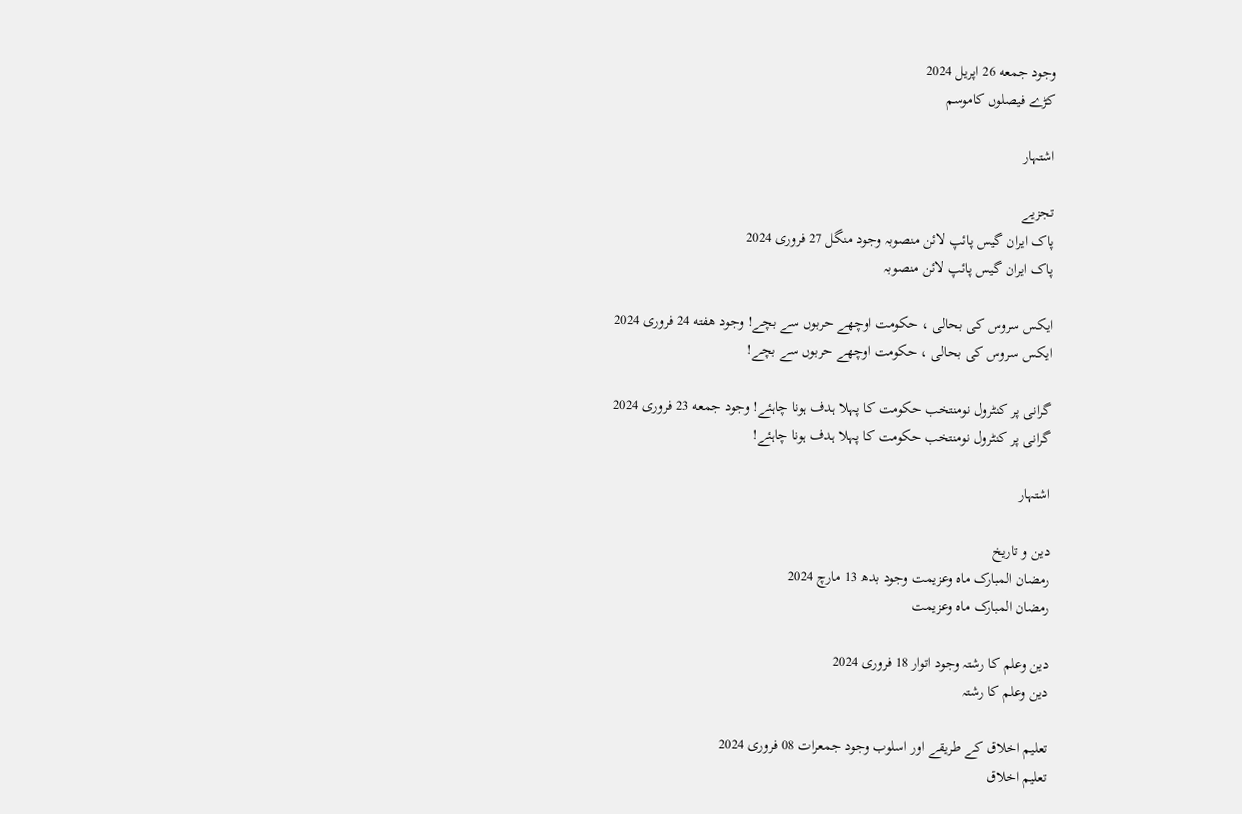وجود جمعه 26 اپریل 2024
کڑے فیصلوں کاموسم

اشتہار

تجزیے
پاک ایران گیس پائپ لائن منصوبہ وجود منگل 27 فروری 2024
پاک ایران گیس پائپ لائن منصوبہ

ایکس سروس کی بحالی ، حکومت اوچھے حربوں سے بچے! وجود هفته 24 فروری 2024
ایکس سروس کی بحالی ، حکومت اوچھے حربوں سے بچے!

گرانی پر کنٹرول نومنتخب حکومت کا پہلا ہدف ہونا چاہئے! وجود جمعه 23 فروری 2024
گرانی پر کنٹرول نومنتخب حکومت کا پہلا ہدف ہونا چاہئے!

اشتہار

دین و تاریخ
رمضان المبارک ماہ وعزیمت وجود بدھ 13 مارچ 2024
رمضان المبارک ماہ وعزیمت

دین وعلم کا رشتہ وجود اتوار 18 فروری 2024
دین وعلم کا رشتہ

تعلیم اخلاق کے طریقے اور اسلوب وجود جمعرات 08 فروری 2024
تعلیم اخلاق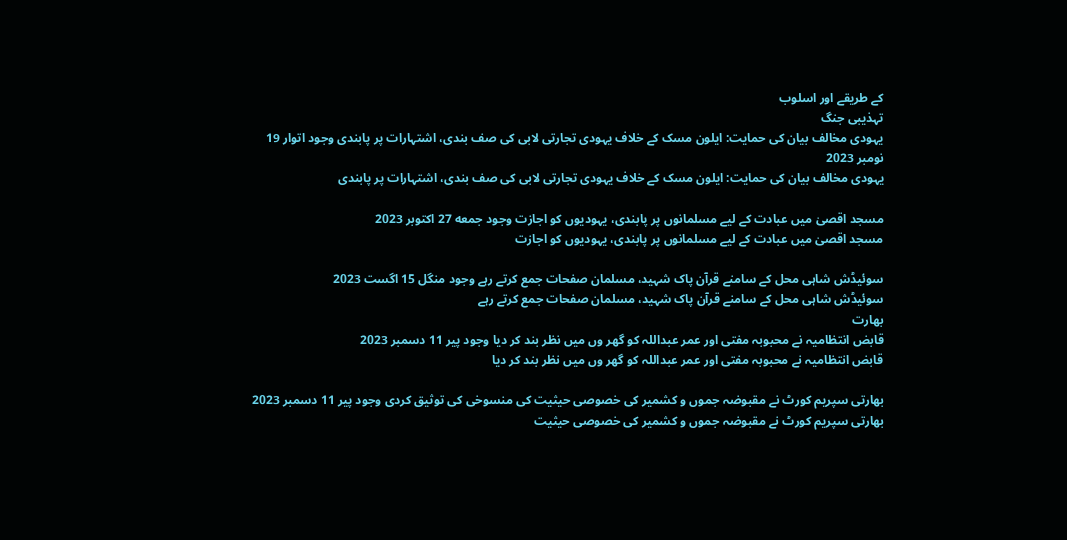کے طریقے اور اسلوب
تہذیبی جنگ
یہودی مخالف بیان کی حمایت: ایلون مسک کے خلاف یہودی تجارتی لابی کی صف بندی، اشتہارات پر پابندی وجود اتوار 19 نومبر 2023
یہودی مخالف بیان کی حمایت: ایلون مسک کے خلاف یہودی تجارتی لابی کی صف بندی، اشتہارات پر پابندی

مسجد اقصیٰ میں عبادت کے لیے مسلمانوں پر پابندی، یہودیوں کو اجازت وجود جمعه 27 اکتوبر 2023
مسجد اقصیٰ میں عبادت کے لیے مسلمانوں پر پابندی، یہودیوں کو اجازت

سوئیڈش شاہی محل کے سامنے قرآن پاک شہید، مسلمان صفحات جمع کرتے رہے وجود منگل 15 اگست 2023
سوئیڈش شاہی محل کے سامنے قرآن پاک شہید، مسلمان صفحات جمع کرتے رہے
بھارت
قابض انتظامیہ نے محبوبہ مفتی اور عمر عبداللہ کو گھر وں میں نظر بند کر دیا وجود پیر 11 دسمبر 2023
قابض انتظامیہ نے محبوبہ مفتی اور عمر عبداللہ کو گھر وں میں نظر بند کر دیا

بھارتی سپریم کورٹ نے مقبوضہ جموں و کشمیر کی خصوصی حیثیت کی منسوخی کی توثیق کردی وجود پیر 11 دسمبر 2023
بھارتی سپریم کورٹ نے مقبوضہ جموں و کشمیر کی خصوصی حیثیت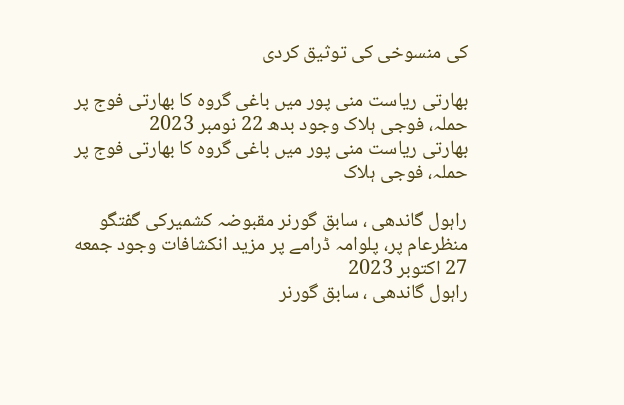کی منسوخی کی توثیق کردی

بھارتی ریاست منی پور میں باغی گروہ کا بھارتی فوج پر حملہ، فوجی ہلاک وجود بدھ 22 نومبر 2023
بھارتی ریاست منی پور میں باغی گروہ کا بھارتی فوج پر حملہ، فوجی ہلاک

راہول گاندھی ، سابق گورنر مقبوضہ کشمیرکی گفتگو منظرعام پر، پلوامہ ڈرامے پر مزید انکشافات وجود جمعه 27 اکتوبر 2023
راہول گاندھی ، سابق گورنر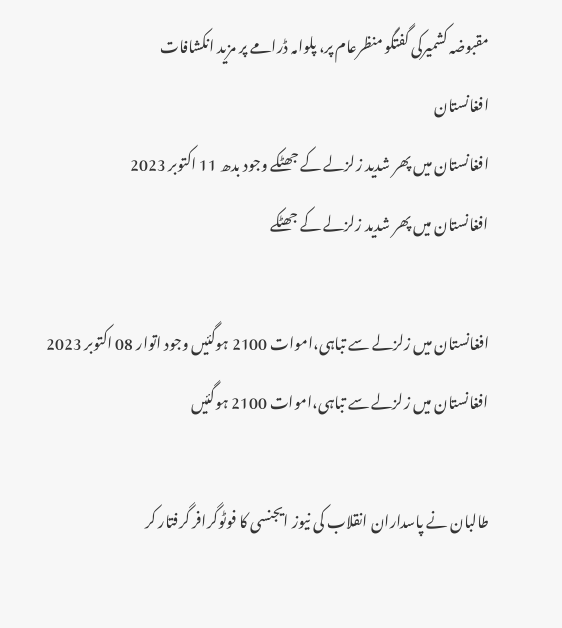مقبوضہ کشمیرکی گفتگو منظرعام پر، پلوامہ ڈرامے پر مزید انکشافات
افغانستان
افغانستان میں پھر شدید زلزلے کے جھٹکے وجود بدھ 11 اکتوبر 2023
افغانستان میں پھر شدید زلزلے کے جھٹکے

افغانستان میں زلزلے سے تباہی،اموات 2100 ہوگئیں وجود اتوار 08 اکتوبر 2023
افغانستان میں زلزلے سے تباہی،اموات 2100 ہوگئیں

طالبان نے پاسداران انقلاب کی نیوز ایجنسی کا فوٹوگرافر گرفتار کر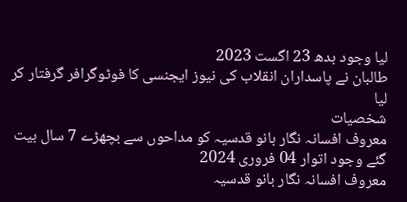لیا وجود بدھ 23 اگست 2023
طالبان نے پاسداران انقلاب کی نیوز ایجنسی کا فوٹوگرافر گرفتار کر لیا
شخصیات
معروف افسانہ نگار بانو قدسیہ کو مداحوں سے بچھڑے 7 سال بیت گئے وجود اتوار 04 فروری 2024
معروف افسانہ نگار بانو قدسیہ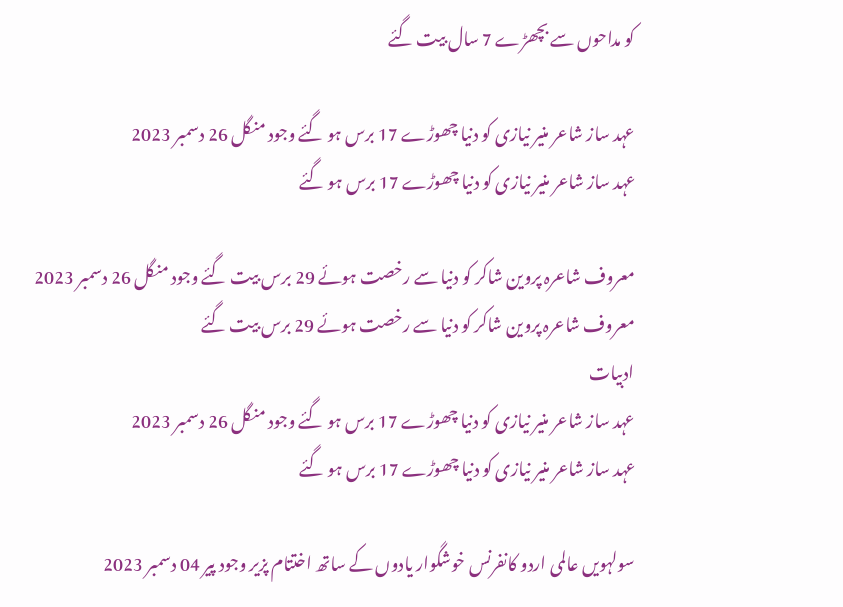کو مداحوں سے بچھڑے 7 سال بیت گئے

عہد ساز شاعر منیر نیازی کو دنیا چھوڑے 17 برس ہو گئے وجود منگل 26 دسمبر 2023
عہد ساز شاعر منیر نیازی کو دنیا چھوڑے 17 برس ہو گئے

معروف شاعرہ پروین شاکر کو دنیا سے رخصت ہوئے 29 برس بیت گئے وجود منگل 26 دسمبر 2023
معروف شاعرہ پروین شاکر کو دنیا سے رخصت ہوئے 29 برس بیت گئے
ادبیات
عہد ساز شاعر منیر نیازی کو دنیا چھوڑے 17 برس ہو گئے وجود منگل 26 دسمبر 2023
عہد ساز شاعر منیر نیازی کو دنیا چھوڑے 17 برس ہو گئے

سولہویں عالمی اردو کانفرنس خوشگوار یادوں کے ساتھ اختتام پزیر وجود پیر 04 دسمبر 2023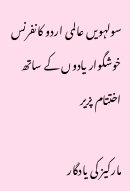سولہویں عالمی اردو کانفرنس خوشگوار یادوں کے ساتھ اختتام پزیر

مارکیز کی یادگار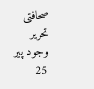صحافتی تحریر وجود پیر 25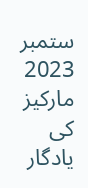ستمبر 2023
مارکیز کی یادگار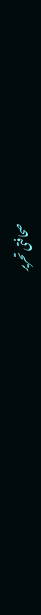صحافتی تحریر